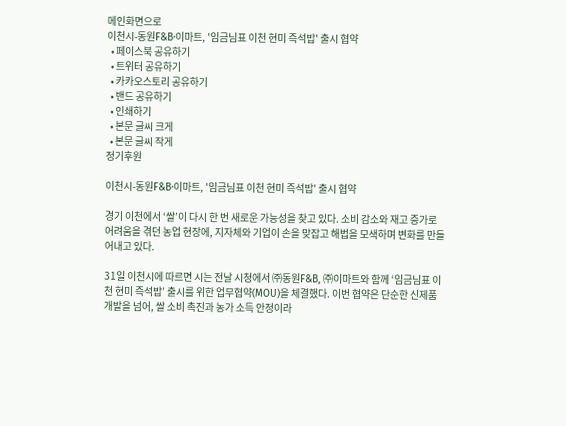메인화면으로
이천시-동원F&B·이마트, '임금님표 이천 현미 즉석밥' 출시 협약
  • 페이스북 공유하기
  • 트위터 공유하기
  • 카카오스토리 공유하기
  • 밴드 공유하기
  • 인쇄하기
  • 본문 글씨 크게
  • 본문 글씨 작게
정기후원

이천시-동원F&B·이마트, '임금님표 이천 현미 즉석밥' 출시 협약

경기 이천에서 ‘쌀’이 다시 한 번 새로운 가능성을 찾고 있다. 소비 감소와 재고 증가로 어려움을 겪던 농업 현장에, 지자체와 기업이 손을 맞잡고 해법을 모색하며 변화를 만들어내고 있다.

31일 이천시에 따르면 시는 전날 시청에서 ㈜동원F&B, ㈜이마트와 함께 ‘임금님표 이천 현미 즉석밥’ 출시를 위한 업무협약(MOU)을 체결했다. 이번 협약은 단순한 신제품 개발을 넘어, 쌀 소비 촉진과 농가 소득 안정이라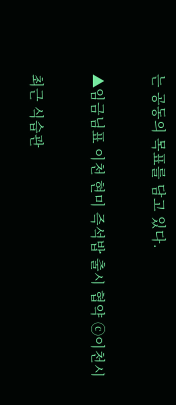는 공동의 목표를 담고 있다.

▲임금님표 이천 현미 즉석밥 출시 협약 ⓒ이천시

최근 식습관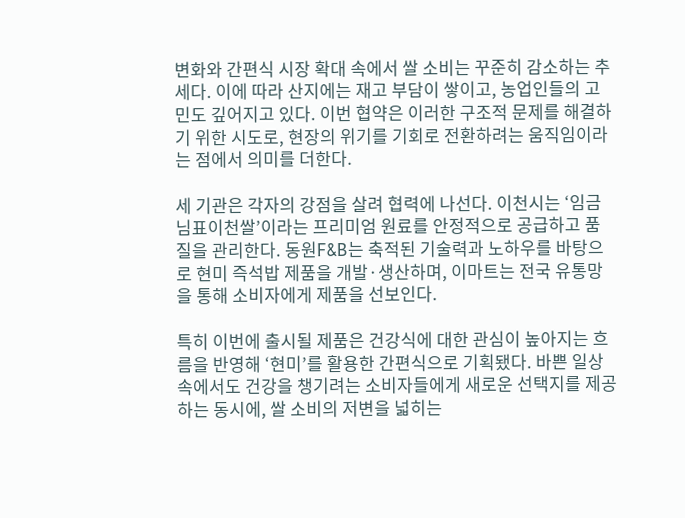변화와 간편식 시장 확대 속에서 쌀 소비는 꾸준히 감소하는 추세다. 이에 따라 산지에는 재고 부담이 쌓이고, 농업인들의 고민도 깊어지고 있다. 이번 협약은 이러한 구조적 문제를 해결하기 위한 시도로, 현장의 위기를 기회로 전환하려는 움직임이라는 점에서 의미를 더한다.

세 기관은 각자의 강점을 살려 협력에 나선다. 이천시는 ‘임금님표이천쌀’이라는 프리미엄 원료를 안정적으로 공급하고 품질을 관리한다. 동원F&B는 축적된 기술력과 노하우를 바탕으로 현미 즉석밥 제품을 개발·생산하며, 이마트는 전국 유통망을 통해 소비자에게 제품을 선보인다.

특히 이번에 출시될 제품은 건강식에 대한 관심이 높아지는 흐름을 반영해 ‘현미’를 활용한 간편식으로 기획됐다. 바쁜 일상 속에서도 건강을 챙기려는 소비자들에게 새로운 선택지를 제공하는 동시에, 쌀 소비의 저변을 넓히는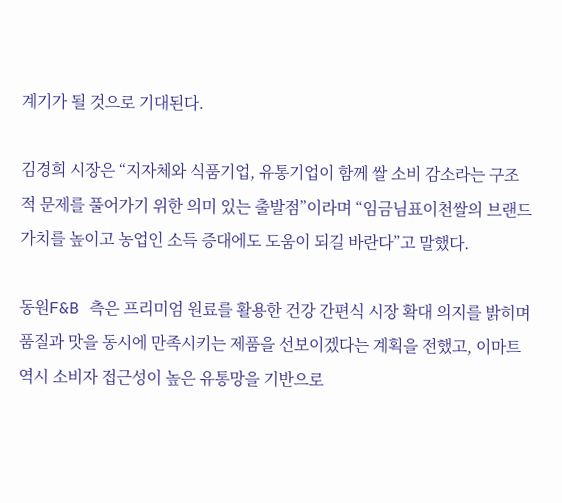계기가 될 것으로 기대된다.

김경희 시장은 “지자체와 식품기업, 유통기업이 함께 쌀 소비 감소라는 구조적 문제를 풀어가기 위한 의미 있는 출발점”이라며 “임금님표이천쌀의 브랜드 가치를 높이고 농업인 소득 증대에도 도움이 되길 바란다”고 말했다.

동원F&B 측은 프리미엄 원료를 활용한 건강 간편식 시장 확대 의지를 밝히며 품질과 맛을 동시에 만족시키는 제품을 선보이겠다는 계획을 전했고, 이마트 역시 소비자 접근성이 높은 유통망을 기반으로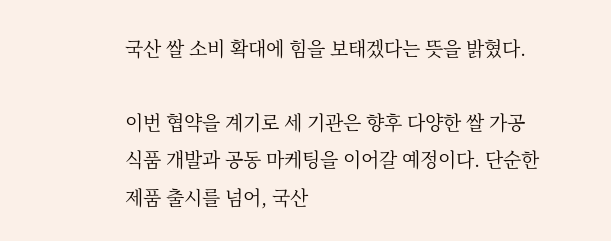국산 쌀 소비 확대에 힘을 보태겠다는 뜻을 밝혔다.

이번 협약을 계기로 세 기관은 향후 다양한 쌀 가공식품 개발과 공동 마케팅을 이어갈 예정이다. 단순한 제품 출시를 넘어, 국산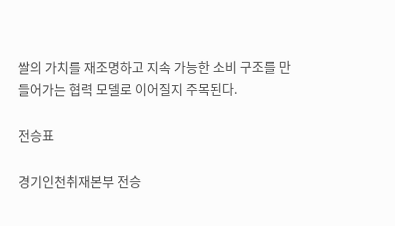쌀의 가치를 재조명하고 지속 가능한 소비 구조를 만들어가는 협력 모델로 이어질지 주목된다.

전승표

경기인천취재본부 전승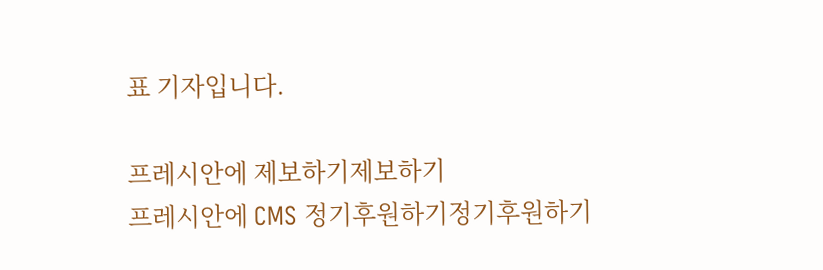표 기자입니다.

프레시안에 제보하기제보하기
프레시안에 CMS 정기후원하기정기후원하기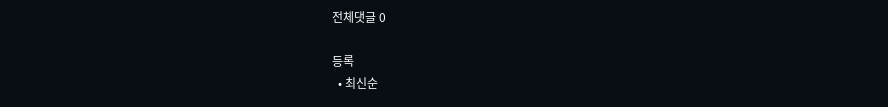전체댓글 0

등록
  • 최신순